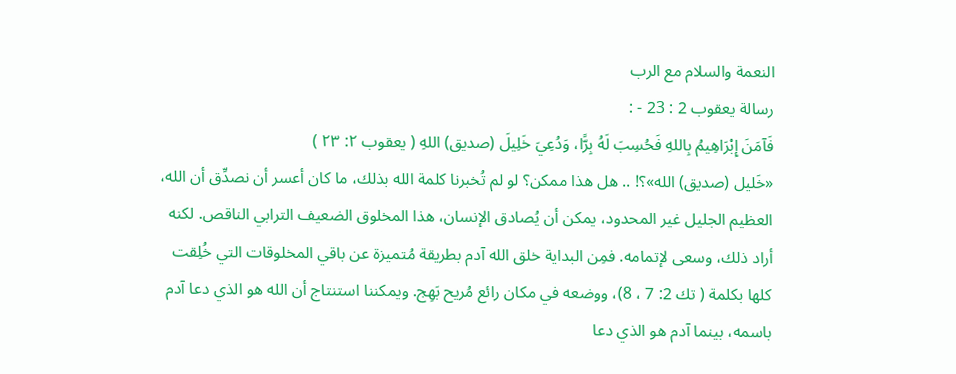النعمة والسلام مع الرب
رسالة يعقوب 2 : 23 - :
فَآمَنَ إِبْرَاهِيمُ بِاللهِ فَحُسِبَ لَهُ بِرًّا، وَدُعِيَ خَلِيلَ (صديق) اللهِ ( يعقوب ٢: ٢٣ )
«خَليل (صديق) الله»؟! .. هل هذا ممكن؟ لو لم تُخبرنا كلمة الله بذلك، ما كان أعسر أن نصدِّق أن الله، العظيم الجليل غير المحدود، يمكن أن يُصادق الإنسان، هذا المخلوق الضعيف الترابي الناقص. لكنه أراد ذلك، وسعى لإتمامه. فمِن البداية خلق الله آدم بطريقة مُتميزة عن باقي المخلوقات التي خُلِقت كلها بكلمة ( تك 2: 7 ، 8)، ووضعه في مكان رائع مُريح بَهِج. ويمكننا استنتاج أن الله هو الذي دعا آدم باسمه، بينما آدم هو الذي دعا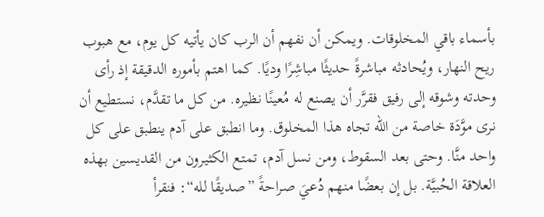بأسماء باقي المخلوقات. ويمكن أن نفهم أن الرب كان يأتيه كل يوم، مع هبوب ريح النهار، ويُحادثه مباشرةً حديثًا مباشِرًا وديًا. كما اهتم بأموره الدقيقة إذ رأى وحدته وشوقه إلى رفيق فقرَّر أن يصنع له مُعينًا نظيره. من كل ما تقدَّم، نستطيع أن نرى موَّدَة خاصة من الله تجاه هذا المخلوق. وما انطبق على آدم ينطبق على كل واحد منَّا. وحتى بعد السقوط، ومن نسل آدم، تمتع الكثيرون من القديسين بهذه العلاقة الحُبيَّة. بل إن بعضًا منهم دُعيَ صراحةً ”صديقًا لله“: فنقرأ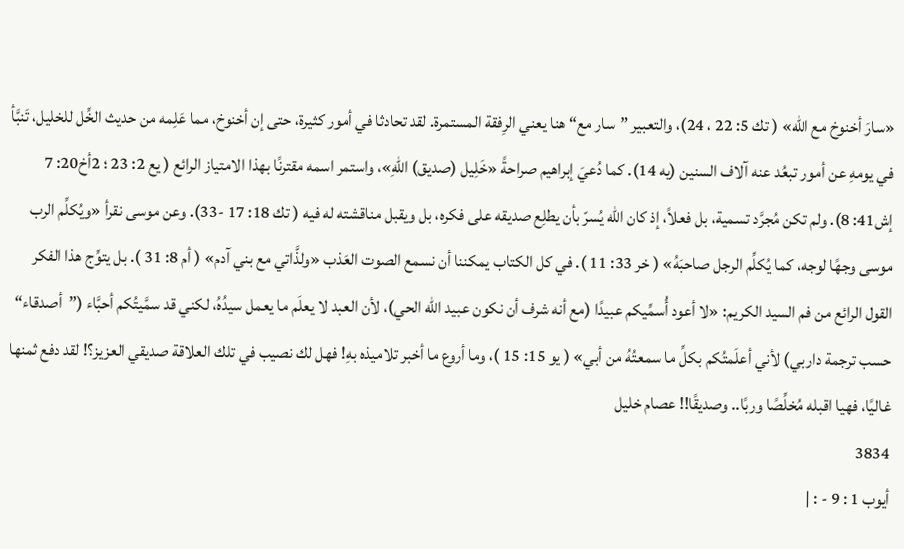«سارَ أخنوخ مع الله» ( تك 5: 22 ، 24)، والتعبير ”سار مع“ هنا يعني الرِفقة المستمرة. لقد تحادثا في أمور كثيرة، حتى إن أخنوخ، مما عَلِمه من حديث الخِّل للخليل، تَنبَّأ في يومهِ عن أمور تبعُد عنه آلاف السنين (يه 14). كما دُعيَ إبراهيم صراحةً «خَلِيل (صديق) اللهِ»، واستمر اسمه مقترنًا بهذا الامتياز الرائع ( يع 2: 23 ؛ 2أخ20: 7 إش41: 8). ولم تكن مُجرَّد تسمية، بل فعلاً، إذ كان الله يُسرّ بأن يطلِع صديقه على فكره، بل ويقبل مناقشته له فيه ( تك 18: 17 -33). وعن موسى نقرأ «ويُكلِّم الرب موسى وجهًا لوجه، كما يُكلِّم الرجل صاحبَهُ» ( خر 33: 11 ). في كل الكتاب يمكننا أن نسمع الصوت العَذب «ولذَّاتي مع بني آدم» ( أم 8: 31 ). بل يتوِّج هذا الفكر القول الرائع من فم السيد الكريم: «لا أعود أُسمِّيكم عبيدًا (مع أنه شرف أن نكون عبيد الله الحي)، لأن العبد لا يعلَم ما يعمل سيدُهُ، لكني قد سمَّيتُكم أحبَّاء (”أصدقاء“ حسب ترجمة داربي) لأني أعلَمتُكم بكلِّ ما سمعتُهُ من أبي» ( يو 15: 15 )، وما أروع ما أخبر تلاميذه بهِ! فهل لك نصيب في تلك العلاقة صديقي العزيز؟! لقد دفع ثمنها غاليًا، فهيا اقبله مُخلِّصًا وربًا.. وصديقًا!! عصام خليل
3834
أيوب 1 : 9 - : |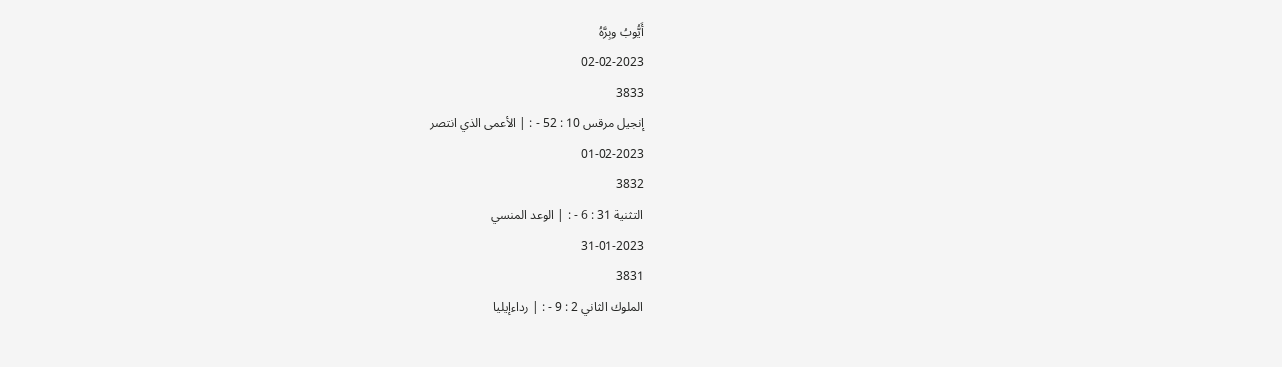أَيُّوبُ وبِرَّهُ
02-02-2023
3833
إنجيل مرقس 10 : 52 - : | الأعمى الذي انتصر
01-02-2023
3832
التثنية 31 : 6 - : | الوعد المنسي
31-01-2023
3831
الملوك الثاني 2 : 9 - : | رداءإيليا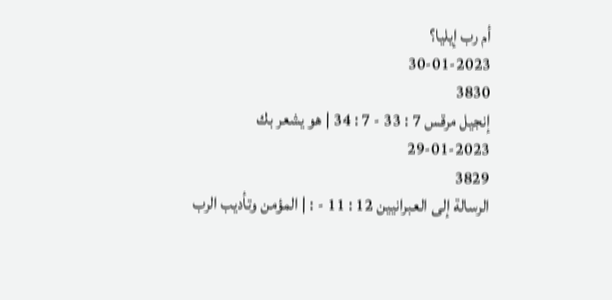أم رب إيليا؟
30-01-2023
3830
إنجيل مرقس 7 : 33 - 7 : 34 | هو يشعر بك
29-01-2023
3829
الرسالة إلى العبرانيين 12 : 11 - : | المؤمن وتأديب الرب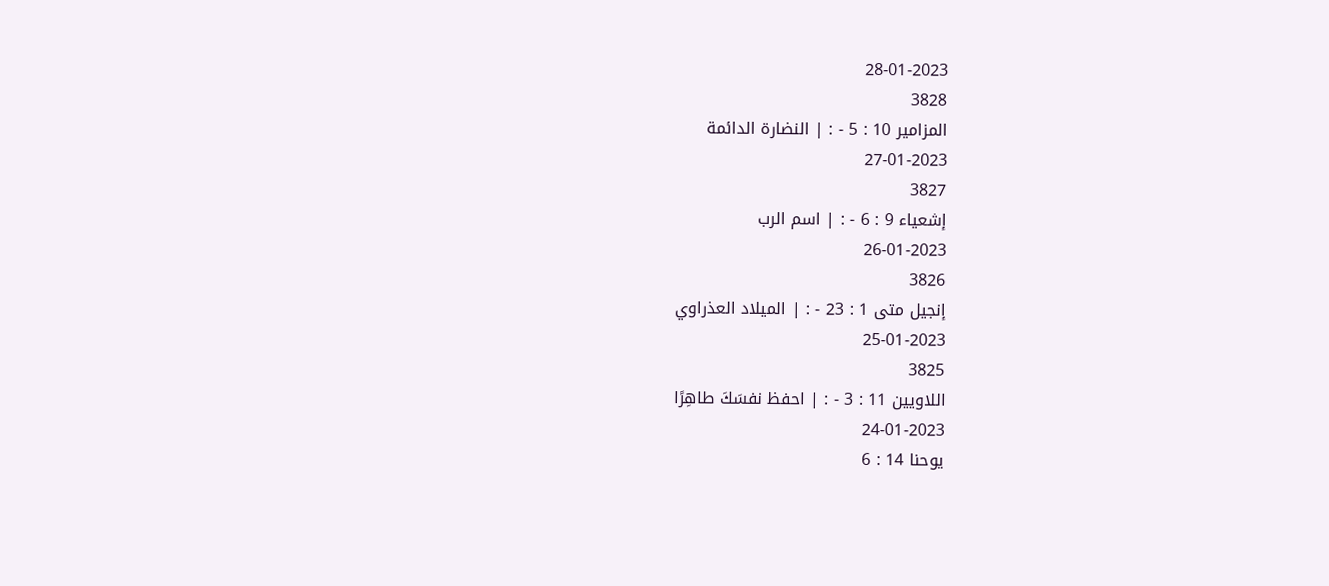28-01-2023
3828
المزامير 10 : 5 - : | النضارة الدائمة
27-01-2023
3827
إشعياء 9 : 6 - : | اسم الرب
26-01-2023
3826
إنجيل متى 1 : 23 - : | الميلاد العذراوي
25-01-2023
3825
اللاويين 11 : 3 - : | احفظ نفسَكَ طاهِرًا
24-01-2023
يوحنا 14 : 6